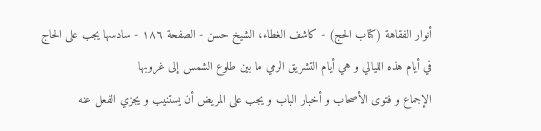أنوار الفقاهة (كتاب الحج) - كاشف الغطاء، الشيخ حسن - الصفحة ١٨٦ - سادسها يجب على الحاج في أيام هذه الليالي و هي أيام التشريق الرمي ما بين طلوع الشمس إلى غروبها
الإجماع و فتوى الأصحاب و أخبار الباب و يجب على المريض أن يستنيب و يجزي الفعل عنه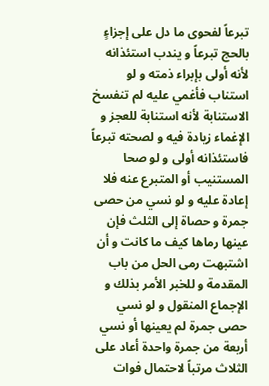تبرعاً لفحوى ما دل على إجزاءٍ بالحج تبرعاً و يندب استئذانه لأنه أولى بإبراء ذمته و لو استناب فأغمي عليه لم تنفسخ الاستنابة لأنه استنابة للعجز و الإغماء زيادة فيه و لصحته تبرعاً فاستئذانه أولى و لو صحا المستنيب أو المتبرع عنه فلا إعادة عليه و لو نسي من حصى جمرة و حصاة إلى الثلث فإن عينها رماها كيف ما كانت و أن اشتبهت رمى الحل من باب المقدمة و للخبر الأمر بذلك و الإجماع المنقول و لو نسي حصى جمرة لم يعينها أو نسي أربعة من جمرة واحدة أعاد على الثلاث مرتباً لاحتمال فوات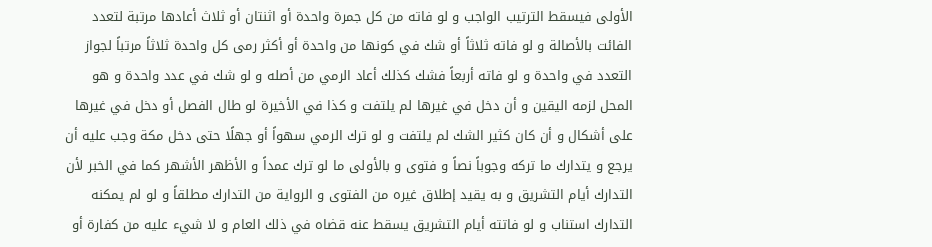الأولى فيسقط الترتيب الواجب و لو فاته من كل جمرة واحدة أو اثنتان أو ثلاث أعادها مرتبة لتعدد الفائت بالأصالة و لو فاته ثلاثاً أو شك في كونها من واحدة أو أكثر رمى كل واحدة ثلاثاً مرتباً لجواز التعدد في واحدة و لو فاته أربعاً فشك كذلك أعاد الرمي من أصله و لو شك في عدد واحدة و هو المحل لزمه اليقين و أن دخل في غيرها لم يلتفت و كذا في الأخيرة لو طال الفصل أو دخل في غيرها على أشكال و أن كان كثير الشك لم يلتفت و لو ترك الرمي سهواً أو جهلًا حتى دخل مكة وجب عليه أن يرجع و يتدارك ما تركه وجوباً نصاً و فتوى و بالأولى ما لو ترك عمداً و الأظهر الأشهر كما في الخبر لأن التدارك أيام التشريق و به يقيد إطلاق غيره من الفتوى و الرواية من التدارك مطلقاً و لو لم يمكنه التدارك استناب و لو فاتته أيام التشريق يسقط عنه قضاه في ذلك العام و لا شيء عليه من كفارة أو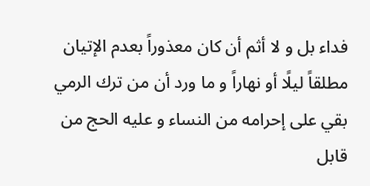فداء بل و لا أثم أن كان معذوراً بعدم الإتيان مطلقاً ليلًا أو نهاراً و ما ورد أن من ترك الرمي بقي على إحرامه من النساء و عليه الحج من قابل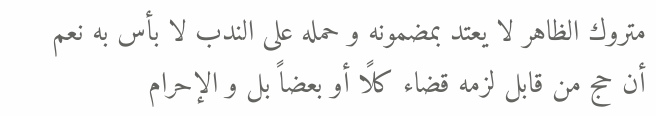متروك الظاهر لا يعتد بمضمونه و حمله على الندب لا بأس به نعم أن حج من قابل لزمه قضاء كلًا أو بعضاً بل و الإحرام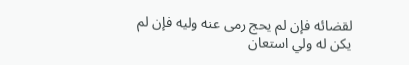لقضائه فإن لم يحج رمى عنه وليه فإن لم يكن له ولي استعان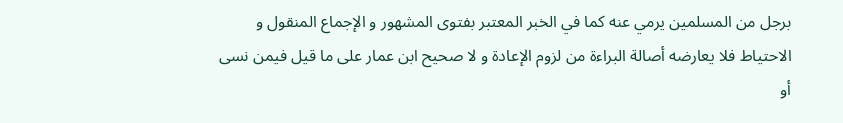برجل من المسلمين يرمي عنه كما في الخبر المعتبر بفتوى المشهور و الإجماع المنقول و الاحتياط فلا يعارضه أصالة البراءة من لزوم الإعادة و لا صحيح ابن عمار على ما قيل فيمن نسى أو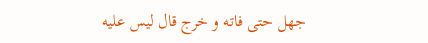جهل حتى فاته و خرج قال ليس عليه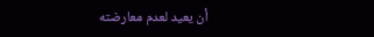أن يعيد لعدم معارضته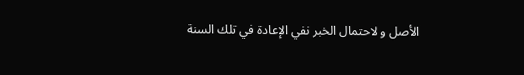الأصل و لاحتمال الخبر نفي الإعادة في تلك السنة